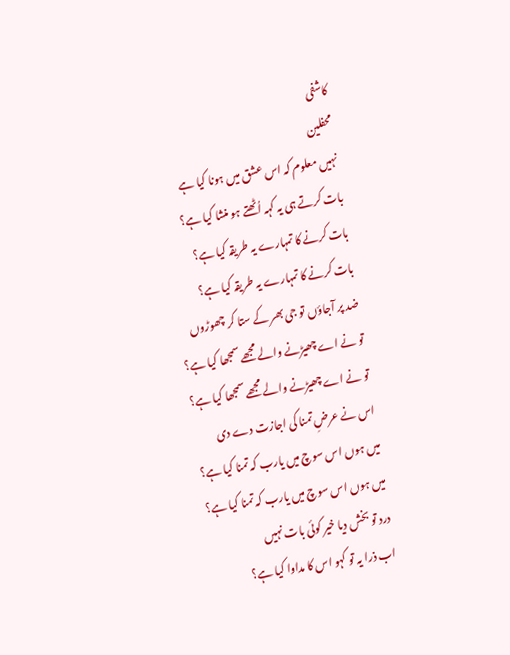کاشفی
محفلین
نہیں معلوم کہ اس عشق میں ہونا کیا ہے
بات کرتے ہی یہ کہہ اُٹھتے ہو منشا کیا ہے؟
بات کرنے کا تمہارے یہ طریقہ کیا ہے؟
بات کرنے کا تمہارے یہ طریقہ کیا ہے؟
ضد پر آجاؤں تو جی بھر کے ستا کر چھوڑوں
تو نے اے چھیڑنے والے مجھے سمجھا کیا ہے؟
تو نے اے چھیڑنے والے مجھے سمجھا کیا ہے؟
اس نے عرضِ تمنا کی اجازت دے دی
میں ہوں اس سوچ میں یارب کہ تمنا کیا ہے؟
میں ہوں اس سوچ میں یارب کہ تمنا کیا ہے؟
درد تو بخش دیا خیر کوئی بات نہیں
اب ذرا یہ تو کہو اس کا مداوا کیا ہے؟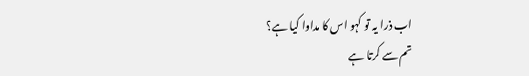اب ذرا یہ تو کہو اس کا مداوا کیا ہے؟
تم سے کرتا ہے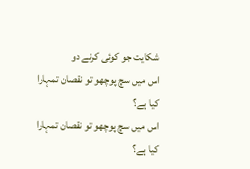شکایت جو کوئی کرنے دو
اس میں سچ پوچھو تو نقصان تمہارا کیا ہے؟
اس میں سچ پوچھو تو نقصان تمہارا کیا ہے؟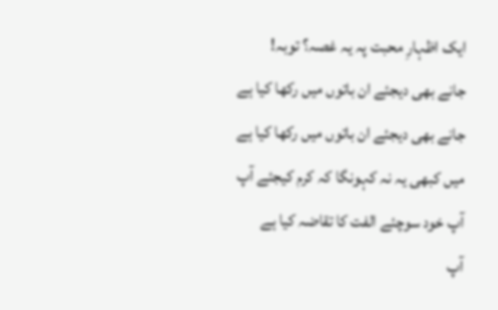ایک اظہارِ محبت پہ یہ غصہ؟ توبہ!
جانے بھی دیجئے ان باتوں میں رکھا کیا ہے
جانے بھی دیجئے ان باتوں میں رکھا کیا ہے
میں کبھی یہ نہ کہونگا کہ کرم کیجئے آپ
آپ خود سوچئے الفت کا تقاضہ کیا ہے
آپ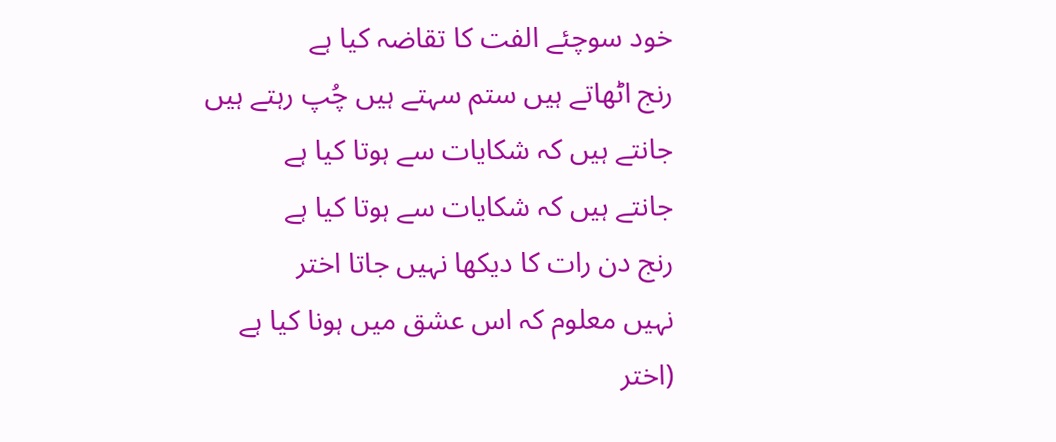خود سوچئے الفت کا تقاضہ کیا ہے
رنج اٹھاتے ہیں ستم سہتے ہیں چُپ رہتے ہیں
جانتے ہیں کہ شکایات سے ہوتا کیا ہے
جانتے ہیں کہ شکایات سے ہوتا کیا ہے
رنج دن رات کا دیکھا نہیں جاتا اختر
نہیں معلوم کہ اس عشق میں ہونا کیا ہے
(اختر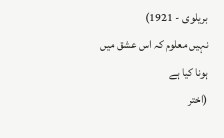بریلوی - 1921)
نہیں معلوم کہ اس عشق میں ہونا کیا ہے
(اختر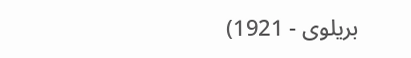بریلوی - 1921)